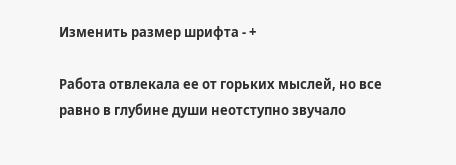Изменить размер шрифта - +

Работа отвлекала ее от горьких мыслей, но все равно в глубине души неотступно звучало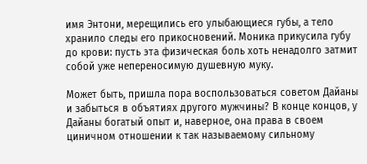имя Энтони, мерещились его улыбающиеся губы, а тело хранило следы его прикосновений. Моника прикусила губу до крови: пусть эта физическая боль хоть ненадолго затмит собой уже непереносимую душевную муку.

Может быть, пришла пора воспользоваться советом Дайаны и забыться в объятиях другого мужчины? В конце концов, у Дайаны богатый опыт и, наверное, она права в своем циничном отношении к так называемому сильному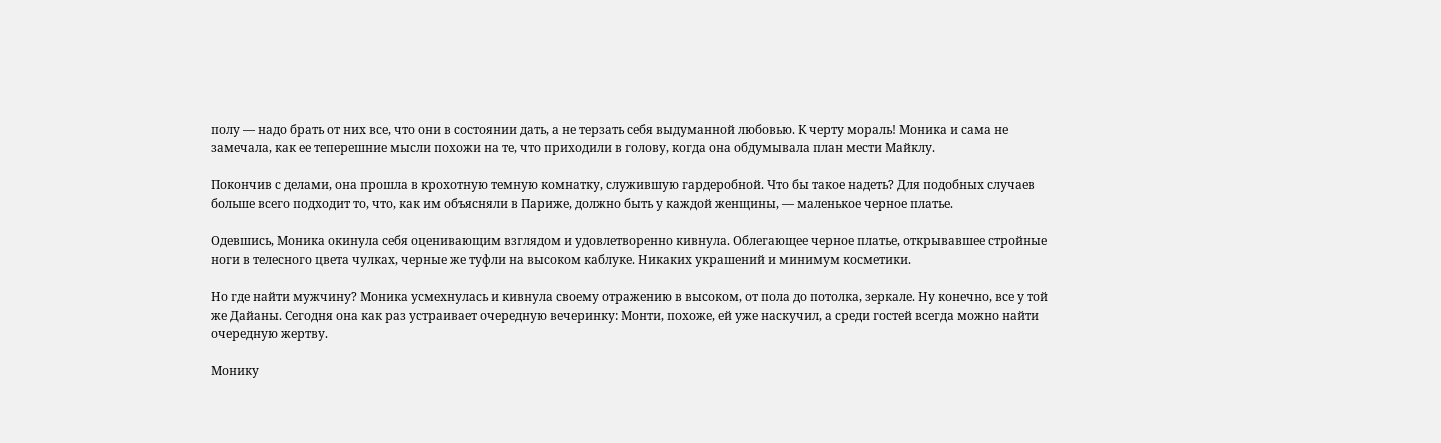полу — надо брать от них все, что они в состоянии дать, а не терзать себя выдуманной любовью. К черту мораль! Моника и сама не замечала, как ее теперешние мысли похожи на те, что приходили в голову, когда она обдумывала план мести Майклу.

Покончив с делами, она прошла в крохотную темную комнатку, служившую гардеробной. Что бы такое надеть? Для подобных случаев больше всего подходит то, что, как им объясняли в Париже, должно быть у каждой женщины, — маленькое черное платье.

Одевшись, Моника окинула себя оценивающим взглядом и удовлетворенно кивнула. Облегающее черное платье, открывавшее стройные ноги в телесного цвета чулках, черные же туфли на высоком каблуке. Никаких украшений и минимум косметики.

Но где найти мужчину? Моника усмехнулась и кивнула своему отражению в высоком, от пола до потолка, зеркале. Ну конечно, все у той же Дайаны. Сегодня она как раз устраивает очередную вечеринку: Монти, похоже, ей уже наскучил, а среди гостей всегда можно найти очередную жертву.

Монику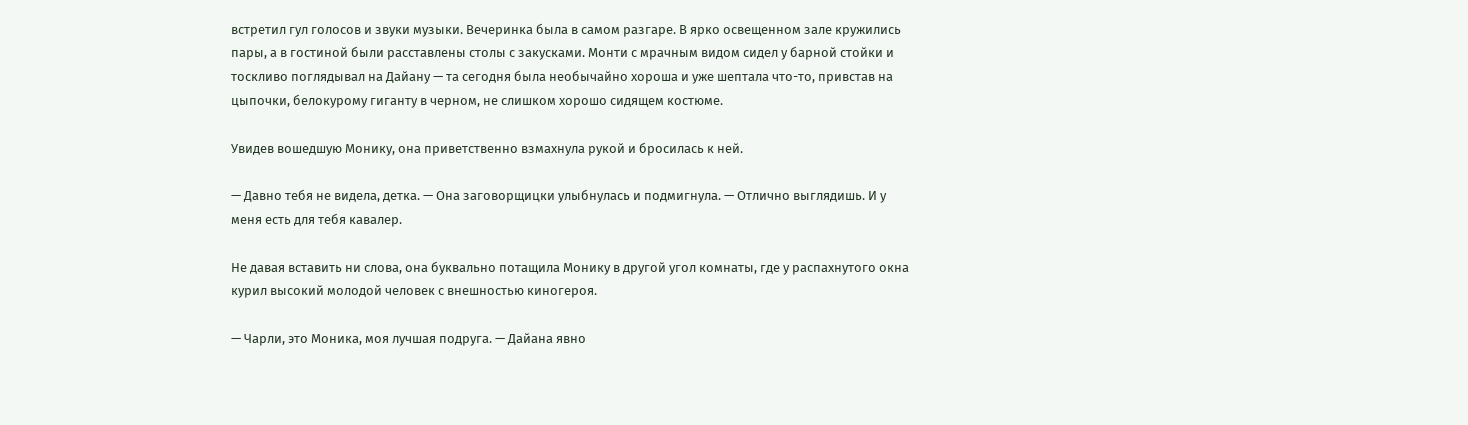встретил гул голосов и звуки музыки. Вечеринка была в самом разгаре. В ярко освещенном зале кружились пары, а в гостиной были расставлены столы с закусками. Монти с мрачным видом сидел у барной стойки и тоскливо поглядывал на Дайану — та сегодня была необычайно хороша и уже шептала что-то, привстав на цыпочки, белокурому гиганту в черном, не слишком хорошо сидящем костюме.

Увидев вошедшую Монику, она приветственно взмахнула рукой и бросилась к ней.

— Давно тебя не видела, детка. — Она заговорщицки улыбнулась и подмигнула. — Отлично выглядишь. И у меня есть для тебя кавалер.

Не давая вставить ни слова, она буквально потащила Монику в другой угол комнаты, где у распахнутого окна курил высокий молодой человек с внешностью киногероя.

— Чарли, это Моника, моя лучшая подруга. — Дайана явно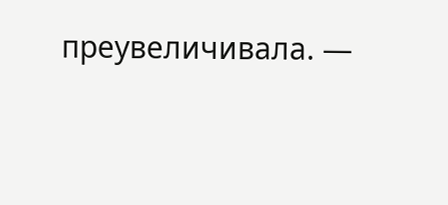преувеличивала. —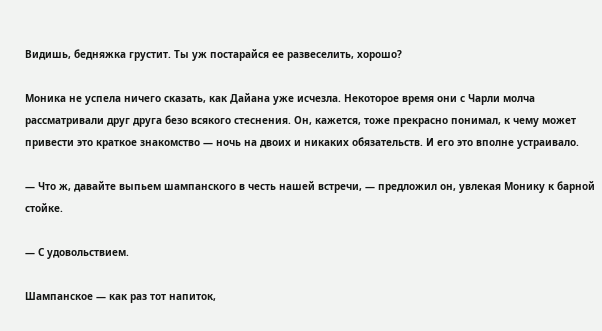Видишь, бедняжка грустит. Ты уж постарайся ее развеселить, хорошо?

Моника не успела ничего сказать, как Дайана уже исчезла. Некоторое время они с Чарли молча рассматривали друг друга безо всякого стеснения. Он, кажется, тоже прекрасно понимал, к чему может привести это краткое знакомство — ночь на двоих и никаких обязательств. И его это вполне устраивало.

— Что ж, давайте выпьем шампанского в честь нашей встречи, — предложил он, увлекая Монику к барной стойке.

— С удовольствием.

Шампанское — как раз тот напиток,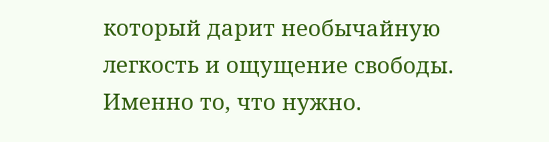который дарит необычайную легкость и ощущение свободы. Именно то, что нужно.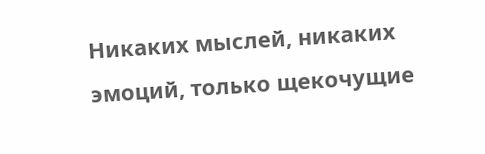Никаких мыслей, никаких эмоций, только щекочущие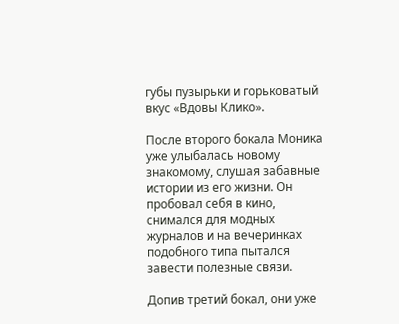губы пузырьки и горьковатый вкус «Вдовы Клико».

После второго бокала Моника уже улыбалась новому знакомому, слушая забавные истории из его жизни. Он пробовал себя в кино, снимался для модных журналов и на вечеринках подобного типа пытался завести полезные связи.

Допив третий бокал, они уже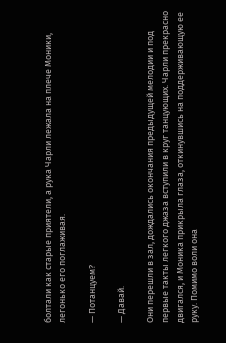болтали как старые приятели, а рука Чарли лежала на плече Моники, легонько его поглаживая.

— Потанцуем?

— Давай.

Они перешли в зал, дождались окончания предыдущей мелодии и под первые такты легкого джаза вступили в круг танцующих. Чарли прекрасно двигался, и Моника прикрыла глаза, откинувшись на поддерживающую ее руку. Помимо воли она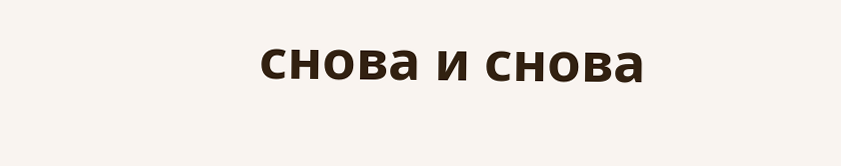снова и снова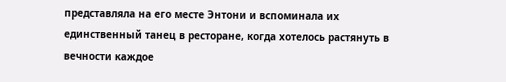представляла на его месте Энтони и вспоминала их единственный танец в ресторане, когда хотелось растянуть в вечности каждое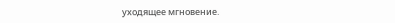уходящее мгновение.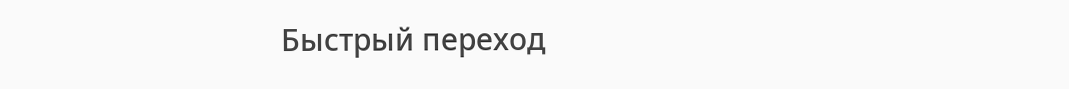Быстрый переход